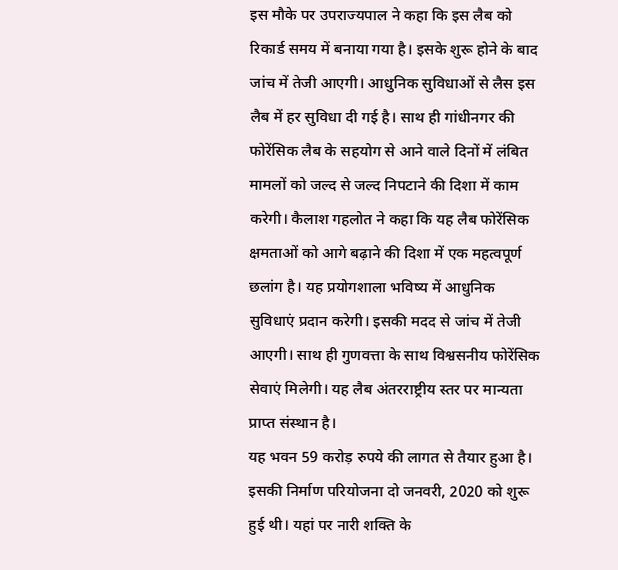इस मौके पर उपराज्यपाल ने कहा कि इस लैब को रिकार्ड समय में बनाया गया है। इसके शुरू होने के बाद जांच में तेजी आएगी। आधुनिक सुविधाओं से लैस इस लैब में हर सुविधा दी गई है। साथ ही गांधीनगर की फोरेंसिक लैब के सहयोग से आने वाले दिनों में लंबित मामलों को जल्द से जल्द निपटाने की दिशा में काम करेगी। कैलाश गहलोत ने कहा कि यह लैब फोरेंसिक क्षमताओं को आगे बढ़ाने की दिशा में एक महत्वपूर्ण छलांग है। यह प्रयोगशाला भविष्य में आधुनिक सुविधाएं प्रदान करेगी। इसकी मदद से जांच में तेजी आएगी। साथ ही गुणवत्ता के साथ विश्वसनीय फोरेंसिक सेवाएं मिलेगी। यह लैब अंतरराष्ट्रीय स्तर पर मान्यता प्राप्त संस्थान है।
यह भवन 59 करोड़ रुपये की लागत से तैयार हुआ है। इसकी निर्माण परियोजना दो जनवरी, 2020 को शुरू हुई थी। यहां पर नारी शक्ति के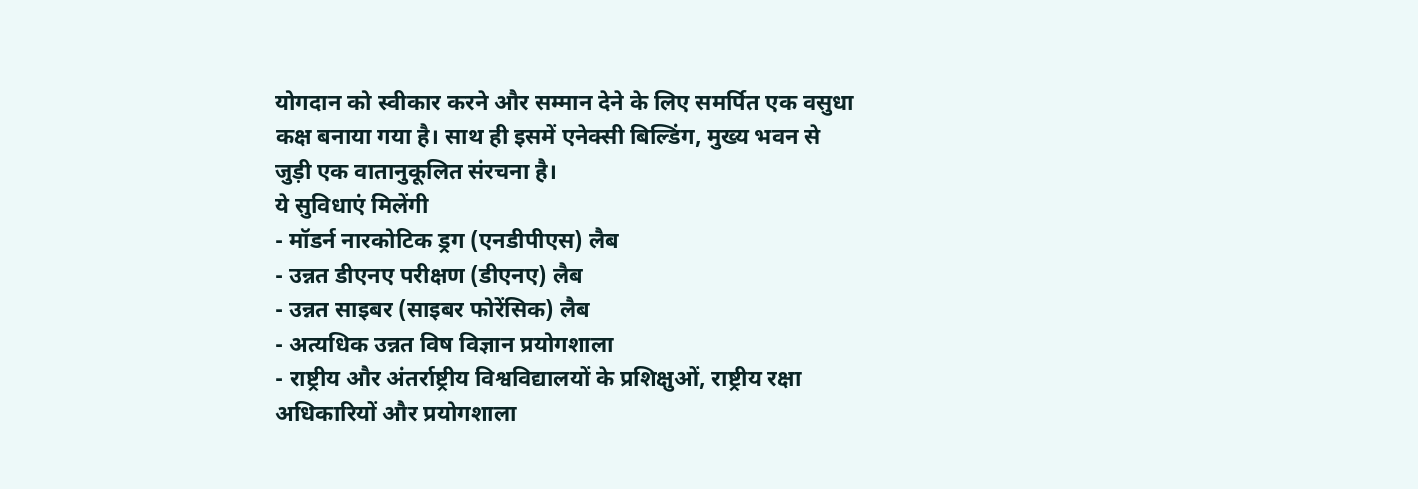योगदान को स्वीकार करने और सम्मान देने के लिए समर्पित एक वसुधा कक्ष बनाया गया है। साथ ही इसमें एनेक्सी बिल्डिंग, मुख्य भवन से जुड़ी एक वातानुकूलित संरचना है।
ये सुविधाएं मिलेंगी
- मॉडर्न नारकोटिक ड्रग (एनडीपीएस) लैब
- उन्नत डीएनए परीक्षण (डीएनए) लैब
- उन्नत साइबर (साइबर फोरेंसिक) लैब
- अत्यधिक उन्नत विष विज्ञान प्रयोगशाला
- राष्ट्रीय और अंतर्राष्ट्रीय विश्वविद्यालयों के प्रशिक्षुओं, राष्ट्रीय रक्षा अधिकारियों और प्रयोगशाला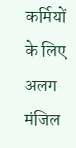कर्मियों के लिए अलग मंजिल